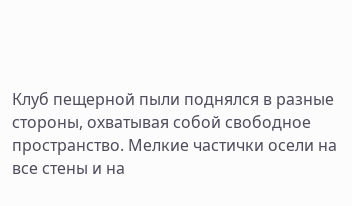Клуб пещерной пыли поднялся в разные стороны, охватывая собой свободное пространство. Мелкие частички осели на все стены и на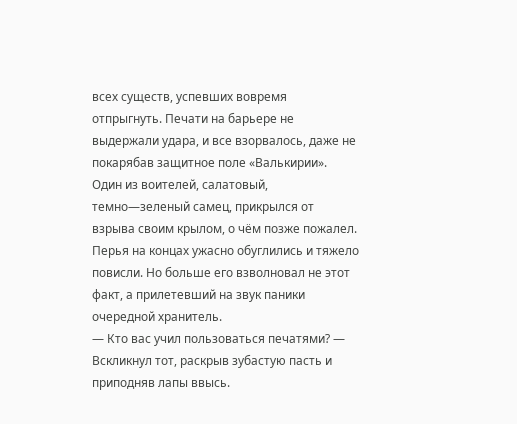всех существ, успевших вовремя отпрыгнуть. Печати на барьере не выдержали удара, и все взорвалось, даже не покарябав защитное поле «Валькирии». Один из воителей, салатовый, темно—зеленый самец, прикрылся от взрыва своим крылом, о чём позже пожалел. Перья на концах ужасно обуглились и тяжело повисли. Но больше его взволновал не этот факт, а прилетевший на звук паники очередной хранитель.
— Кто вас учил пользоваться печатями? — Вскликнул тот, раскрыв зубастую пасть и приподняв лапы ввысь.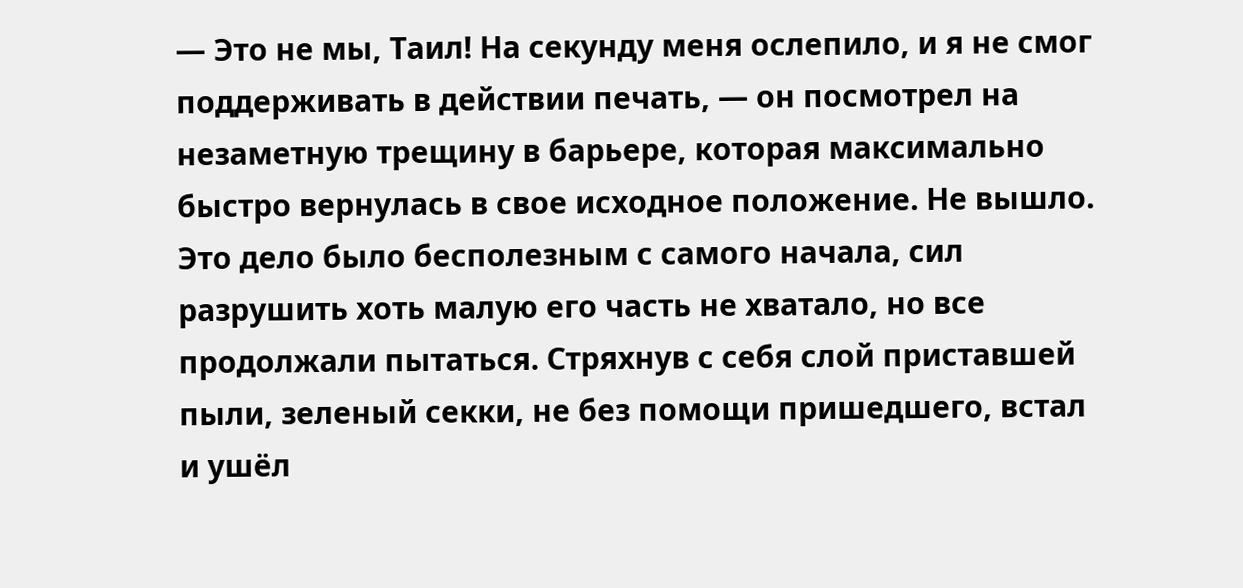— Это не мы, Таил! На секунду меня ослепило, и я не смог поддерживать в действии печать, — он посмотрел на незаметную трещину в барьере, которая максимально быстро вернулась в свое исходное положение. Не вышло. Это дело было бесполезным с самого начала, сил разрушить хоть малую его часть не хватало, но все продолжали пытаться. Стряхнув с себя слой приставшей пыли, зеленый секки, не без помощи пришедшего, встал и ушёл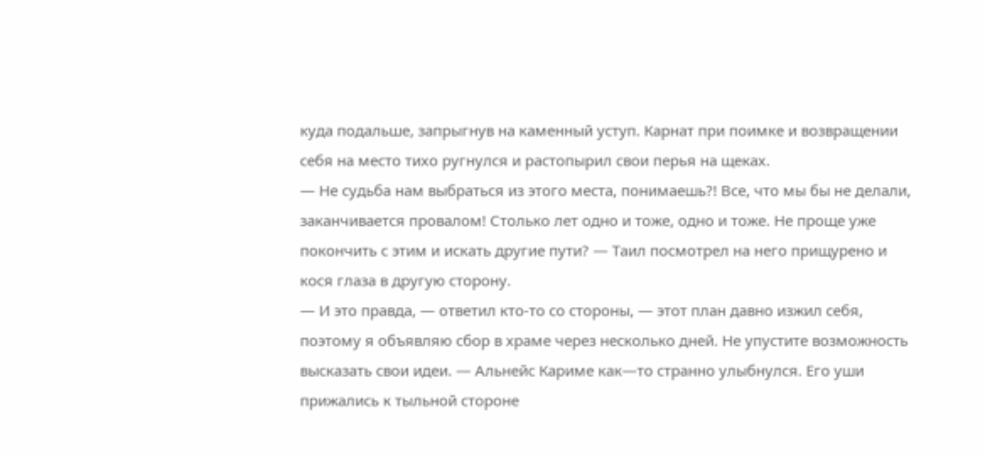куда подальше, запрыгнув на каменный уступ. Карнат при поимке и возвращении себя на место тихо ругнулся и растопырил свои перья на щеках.
— Не судьба нам выбраться из этого места, понимаешь?! Все, что мы бы не делали, заканчивается провалом! Столько лет одно и тоже, одно и тоже. Не проще уже покончить с этим и искать другие пути? — Таил посмотрел на него прищурено и кося глаза в другую сторону.
— И это правда, — ответил кто-то со стороны, — этот план давно изжил себя, поэтому я объявляю сбор в храме через несколько дней. Не упустите возможность высказать свои идеи. — Альнейс Кариме как—то странно улыбнулся. Его уши прижались к тыльной стороне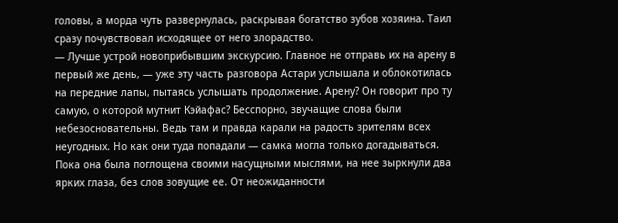головы, а морда чуть развернулась, раскрывая богатство зубов хозяина. Таил сразу почувствовал исходящее от него злорадство.
— Лучше устрой новоприбывшим экскурсию. Главное не отправь их на арену в первый же день, — уже эту часть разговора Астари услышала и облокотилась на передние лапы, пытаясь услышать продолжение. Арену? Он говорит про ту самую, о которой мутнит Кэйафас? Бесспорно, звучащие слова были небезосновательны. Ведь там и правда карали на радость зрителям всех неугодных. Но как они туда попадали — самка могла только догадываться.
Пока она была поглощена своими насущными мыслями, на нее зыркнули два ярких глаза, без слов зовущие ее. От неожиданности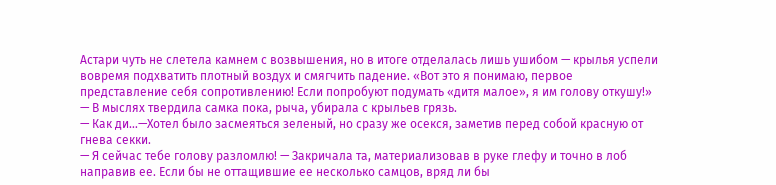Астари чуть не слетела камнем с возвышения, но в итоге отделалась лишь ушибом — крылья успели вовремя подхватить плотный воздух и смягчить падение. «Вот это я понимаю, первое представление себя сопротивлению! Если попробуют подумать «дитя малое», я им голову откушу!» — В мыслях твердила самка пока, рыча, убирала с крыльев грязь.
— Как ди…—Хотел было засмеяться зеленый, но сразу же осекся, заметив перед собой красную от гнева секки.
— Я сейчас тебе голову разломлю! — Закричала та, материализовав в руке глефу и точно в лоб направив ее. Если бы не оттащившие ее несколько самцов, вряд ли бы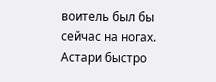воитель был бы сейчас на ногах. Астари быстро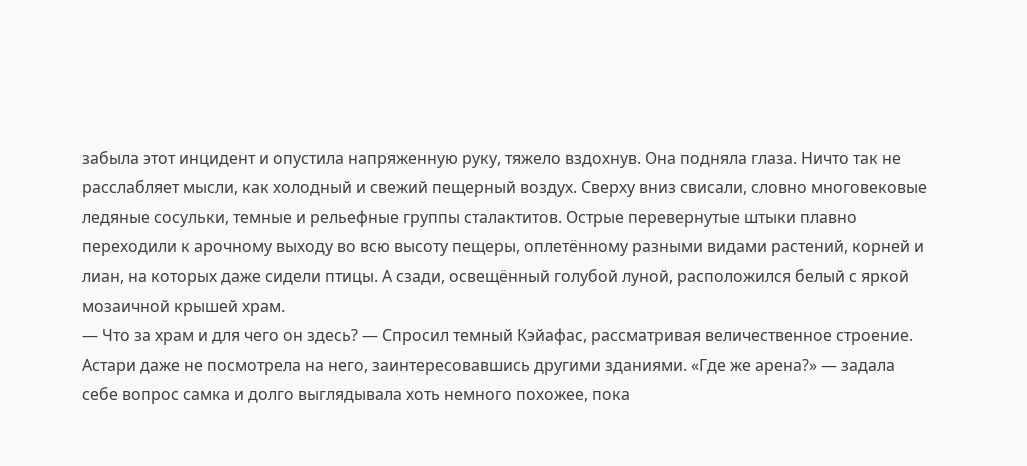забыла этот инцидент и опустила напряженную руку, тяжело вздохнув. Она подняла глаза. Ничто так не расслабляет мысли, как холодный и свежий пещерный воздух. Сверху вниз свисали, словно многовековые ледяные сосульки, темные и рельефные группы сталактитов. Острые перевернутые штыки плавно переходили к арочному выходу во всю высоту пещеры, оплетённому разными видами растений, корней и лиан, на которых даже сидели птицы. А сзади, освещённый голубой луной, расположился белый с яркой мозаичной крышей храм.
— Что за храм и для чего он здесь? — Спросил темный Кэйафас, рассматривая величественное строение. Астари даже не посмотрела на него, заинтересовавшись другими зданиями. «Где же арена?» — задала себе вопрос самка и долго выглядывала хоть немного похожее, пока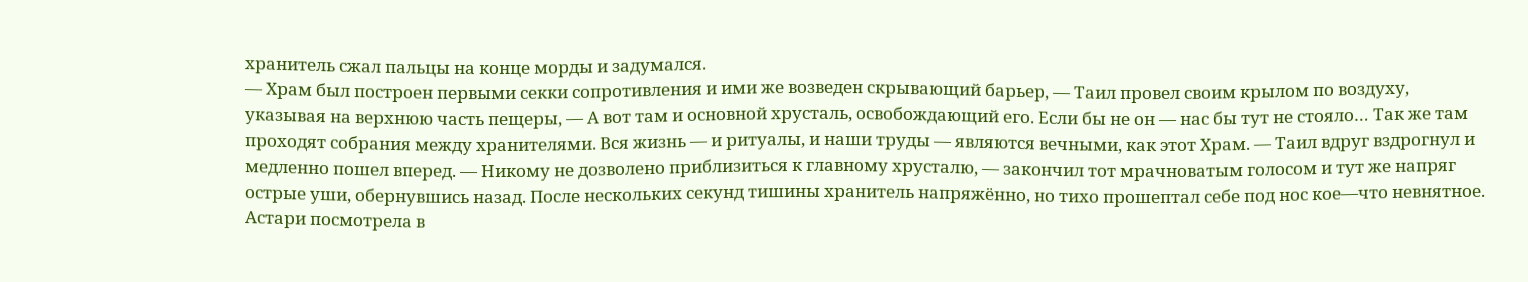хранитель сжал пальцы на конце морды и задумался.
— Храм был построен первыми секки сопротивления и ими же возведен скрывающий барьер, — Таил провел своим крылом по воздуху, указывая на верхнюю часть пещеры, — А вот там и основной хрусталь, освобождающий его. Если бы не он — нас бы тут не стояло… Так же там проходят собрания между хранителями. Вся жизнь — и ритуалы, и наши труды — являются вечными, как этот Храм. — Таил вдруг вздрогнул и медленно пошел вперед. — Никому не дозволено приблизиться к главному хрусталю, — закончил тот мрачноватым голосом и тут же напряг острые уши, обернувшись назад. После нескольких секунд тишины хранитель напряжённо, но тихо прошептал себе под нос кое—что невнятное. Астари посмотрела в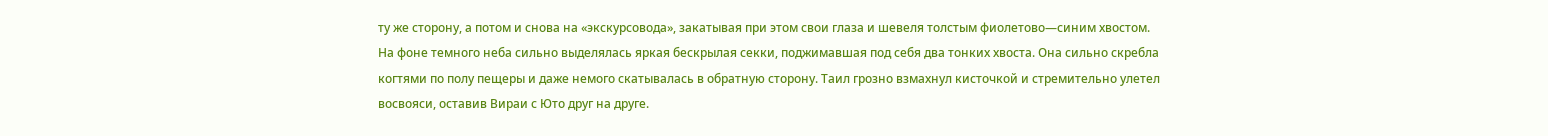ту же сторону, а потом и снова на «экскурсовода», закатывая при этом свои глаза и шевеля толстым фиолетово—синим хвостом.
На фоне темного неба сильно выделялась яркая бескрылая секки, поджимавшая под себя два тонких хвоста. Она сильно скребла когтями по полу пещеры и даже немого скатывалась в обратную сторону. Таил грозно взмахнул кисточкой и стремительно улетел восвояси, оставив Вираи с Юто друг на друге.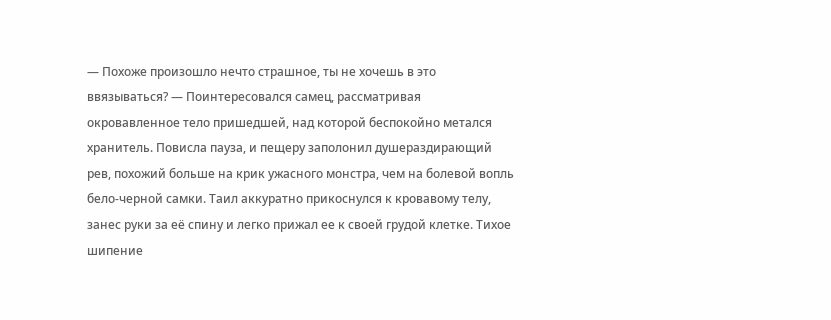— Похоже произошло нечто страшное, ты не хочешь в это ввязываться? — Поинтересовался самец, рассматривая окровавленное тело пришедшей, над которой беспокойно метался хранитель. Повисла пауза, и пещеру заполонил душераздирающий рев, похожий больше на крик ужасного монстра, чем на болевой вопль бело-черной самки. Таил аккуратно прикоснулся к кровавому телу, занес руки за её спину и легко прижал ее к своей грудой клетке. Тихое шипение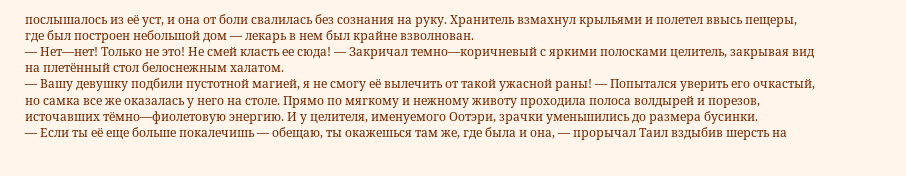послышалось из её уст, и она от боли свалилась без сознания на руку. Хранитель взмахнул крыльями и полетел ввысь пещеры, где был построен небольшой дом — лекарь в нем был крайне взволнован.
— Нет—нет! Только не это! Не смей класть ее сюда! — Закричал темно—коричневый с яркими полосками целитель, закрывая вид на плетённый стол белоснежным халатом.
— Вашу девушку подбили пустотной магией, я не смогу её вылечить от такой ужасной раны! — Попытался уверить его очкастый, но самка все же оказалась у него на столе. Прямо по мягкому и нежному животу проходила полоса волдырей и порезов, источавших тёмно—фиолетовую энергию. И у целителя, именуемого Оотэри, зрачки уменьшились до размера бусинки.
— Если ты её еще больше покалечишь — обещаю, ты окажешься там же, где была и она, — прорычал Таил вздыбив шерсть на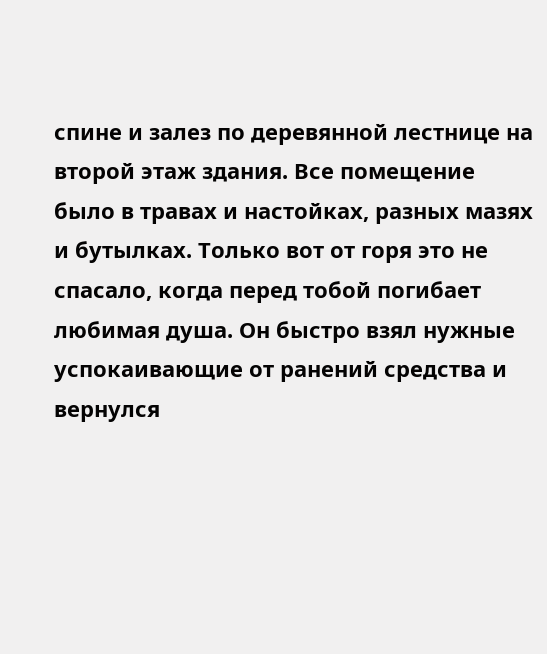спине и залез по деревянной лестнице на второй этаж здания. Все помещение было в травах и настойках, разных мазях и бутылках. Только вот от горя это не спасало, когда перед тобой погибает любимая душа. Он быстро взял нужные успокаивающие от ранений средства и вернулся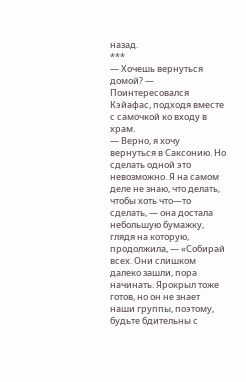назад.
***
— Хочешь вернуться домой? — Поинтересовался Кэйафас, подходя вместе с самочкой ко входу в храм.
— Верно, я хочу вернуться в Саксонию. Но сделать одной это невозможно. Я на самом деле не знаю, что делать, чтобы хоть что—то сделать, — она достала небольшую бумажку, глядя на которую, продолжила, — «Собирай всех. Они слишком далеко зашли, пора начинать. Ярокрыл тоже готов, но он не знает наши группы, поэтому, будьте бдительны с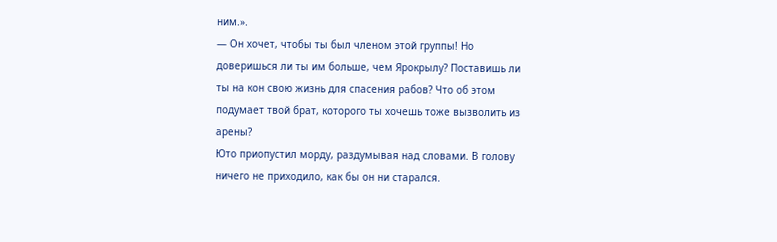ним.».
— Он хочет, чтобы ты был членом этой группы! Но доверишься ли ты им больше, чем Ярокрылу? Поставишь ли ты на кон свою жизнь для спасения рабов? Что об этом подумает твой брат, которого ты хочешь тоже вызволить из арены?
Юто приопустил морду, раздумывая над словами. В голову ничего не приходило, как бы он ни старался.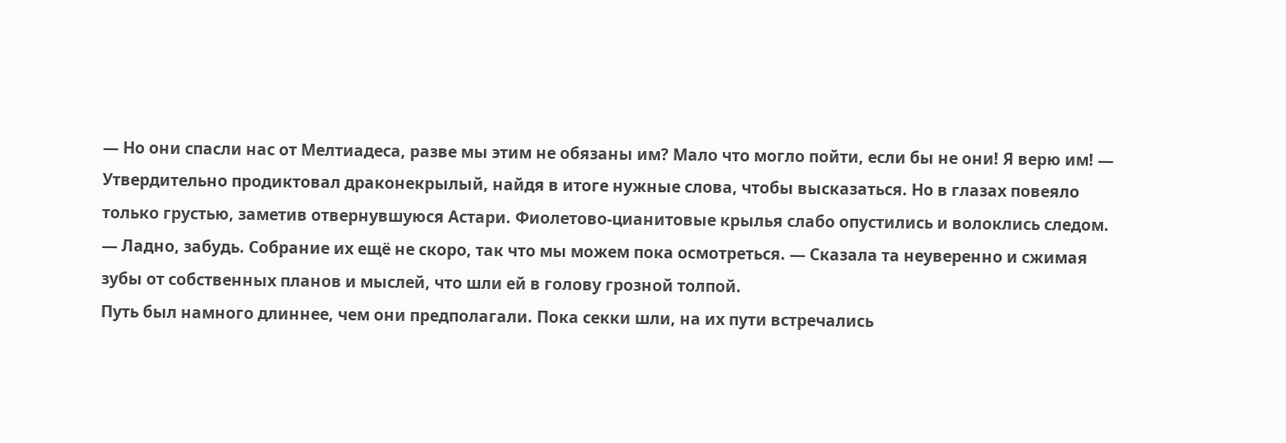— Но они спасли нас от Мелтиадеса, разве мы этим не обязаны им? Мало что могло пойти, если бы не они! Я верю им! — Утвердительно продиктовал драконекрылый, найдя в итоге нужные слова, чтобы высказаться. Но в глазах повеяло только грустью, заметив отвернувшуюся Астари. Фиолетово-цианитовые крылья слабо опустились и волоклись следом.
— Ладно, забудь. Собрание их ещё не скоро, так что мы можем пока осмотреться. — Сказала та неуверенно и сжимая зубы от собственных планов и мыслей, что шли ей в голову грозной толпой.
Путь был намного длиннее, чем они предполагали. Пока секки шли, на их пути встречались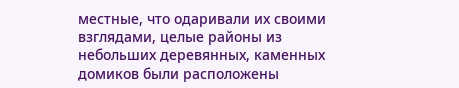местные, что одаривали их своими взглядами, целые районы из небольших деревянных, каменных домиков были расположены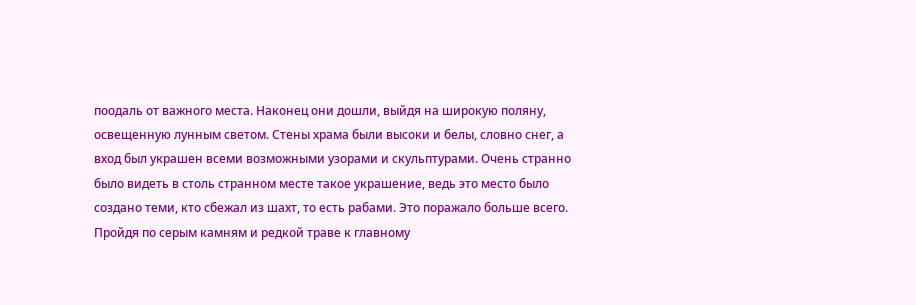поодаль от важного места. Наконец они дошли, выйдя на широкую поляну, освещенную лунным светом. Стены храма были высоки и белы, словно снег, а вход был украшен всеми возможными узорами и скульптурами. Очень странно было видеть в столь странном месте такое украшение, ведь это место было создано теми, кто сбежал из шахт, то есть рабами. Это поражало больше всего. Пройдя по серым камням и редкой траве к главному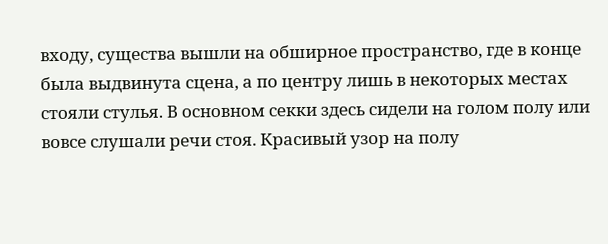входу, существа вышли на обширное пространство, где в конце была выдвинута сцена, а по центру лишь в некоторых местах стояли стулья. В основном секки здесь сидели на голом полу или вовсе слушали речи стоя. Красивый узор на полу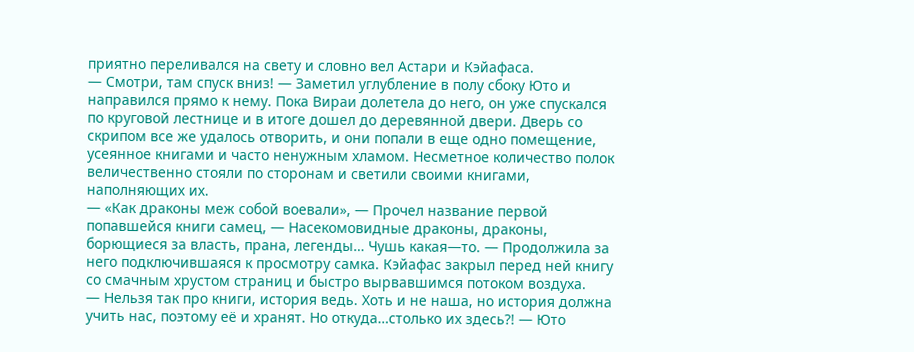приятно переливался на свету и словно вел Астари и Кэйафаса.
— Смотри, там спуск вниз! — Заметил углубление в полу сбоку Юто и направился прямо к нему. Пока Вираи долетела до него, он уже спускался по круговой лестнице и в итоге дошел до деревянной двери. Дверь со скрипом все же удалось отворить, и они попали в еще одно помещение, усеянное книгами и часто ненужным хламом. Несметное количество полок величественно стояли по сторонам и светили своими книгами, наполняющих их.
— «Как драконы меж собой воевали», — Прочел название первой попавшейся книги самец, — Насекомовидные драконы, драконы, борющиеся за власть, прана, легенды… Чушь какая—то. — Продолжила за него подключившаяся к просмотру самка. Кэйафас закрыл перед ней книгу со смачным хрустом страниц и быстро вырвавшимся потоком воздуха.
— Нельзя так про книги, история ведь. Хоть и не наша, но история должна учить нас, поэтому её и хранят. Но откуда…столько их здесь?! — Юто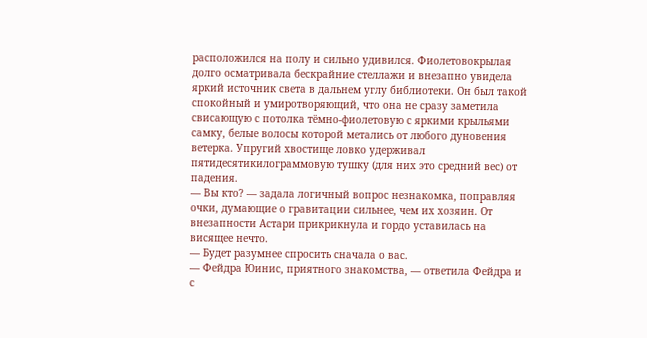расположился на полу и сильно удивился. Фиолетовокрылая долго осматривала бескрайние стеллажи и внезапно увидела яркий источник света в дальнем углу библиотеки. Он был такой спокойный и умиротворяющий, что она не сразу заметила свисающую с потолка тёмно-фиолетовую с яркими крыльями самку, белые волосы которой метались от любого дуновения ветерка. Упругий хвостище ловко удерживал пятидесятикилограммовую тушку (для них это средний вес) от падения.
— Вы кто? — задала логичный вопрос незнакомка, поправляя очки, думающие о гравитации сильнее, чем их хозяин. От внезапности Астари прикрикнула и гордо уставилась на висящее нечто.
— Будет разумнее спросить сначала о вас.
— Фейдра Юинис, приятного знакомства, — ответила Фейдра и с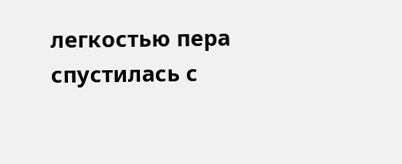легкостью пера спустилась с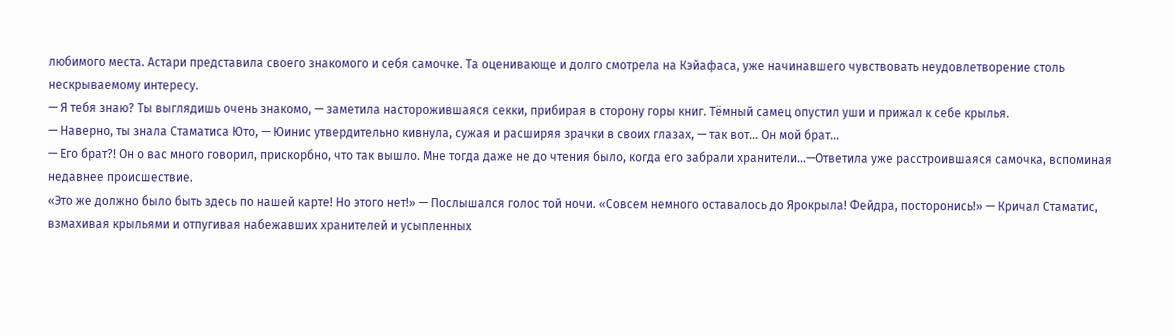любимого места. Астари представила своего знакомого и себя самочке. Та оценивающе и долго смотрела на Кэйафаса, уже начинавшего чувствовать неудовлетворение столь нескрываемому интересу.
— Я тебя знаю? Ты выглядишь очень знакомо, — заметила насторожившаяся секки, прибирая в сторону горы книг. Тёмный самец опустил уши и прижал к себе крылья.
— Наверно, ты знала Стаматиса Юто, — Юинис утвердительно кивнула, сужая и расширяя зрачки в своих глазах, — так вот… Он мой брат…
— Его брат?! Он о вас много говорил, прискорбно, что так вышло. Мне тогда даже не до чтения было, когда его забрали хранители…—Ответила уже расстроившаяся самочка, вспоминая недавнее происшествие.
«Это же должно было быть здесь по нашей карте! Но этого нет!» — Послышался голос той ночи. «Совсем немного оставалось до Ярокрыла! Фейдра, посторонись!» — Кричал Стаматис, взмахивая крыльями и отпугивая набежавших хранителей и усыпленных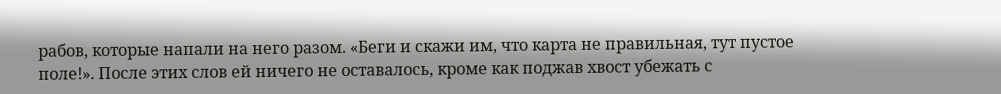рабов, которые напали на него разом. «Беги и скажи им, что карта не правильная, тут пустое поле!». После этих слов ей ничего не оставалось, кроме как поджав хвост убежать с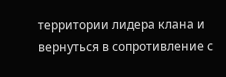территории лидера клана и вернуться в сопротивление с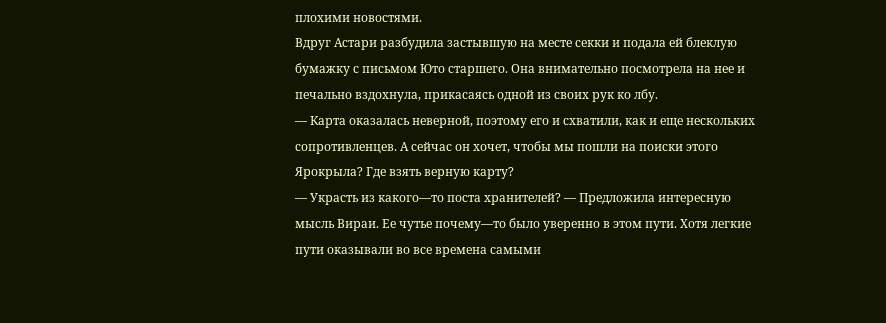плохими новостями.
Вдруг Астари разбудила застывшую на месте секки и подала ей блеклую бумажку с письмом Юто старшего. Она внимательно посмотрела на нее и печально вздохнула, прикасаясь одной из своих рук ко лбу.
— Карта оказалась неверной, поэтому его и схватили, как и еще нескольких сопротивленцев. А сейчас он хочет, чтобы мы пошли на поиски этого Ярокрыла? Где взять верную карту?
— Украсть из какого—то поста хранителей? — Предложила интересную мысль Вираи. Ее чутье почему—то было уверенно в этом пути. Хотя легкие пути оказывали во все времена самыми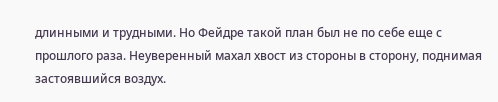длинными и трудными. Но Фейдре такой план был не по себе еще с прошлого раза. Неуверенный махал хвост из стороны в сторону, поднимая застоявшийся воздух.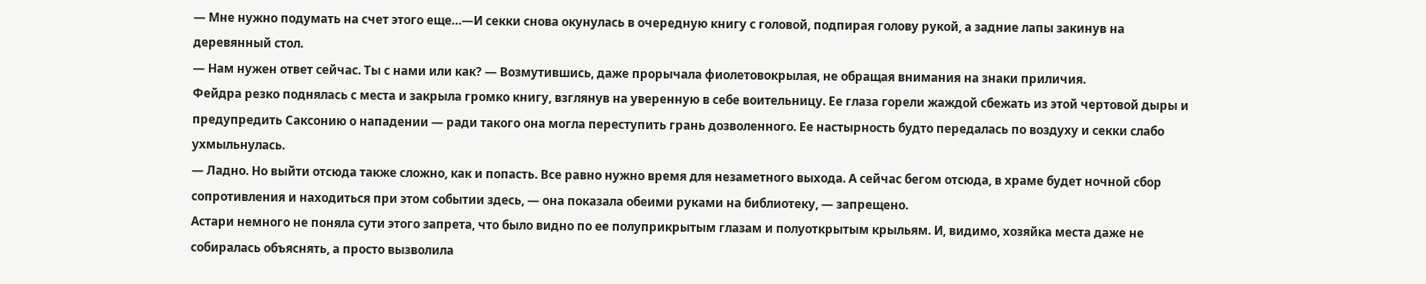— Мне нужно подумать на счет этого еще…—И секки снова окунулась в очередную книгу с головой, подпирая голову рукой, а задние лапы закинув на деревянный стол.
— Нам нужен ответ сейчас. Ты с нами или как? — Возмутившись, даже прорычала фиолетовокрылая, не обращая внимания на знаки приличия.
Фейдра резко поднялась с места и закрыла громко книгу, взглянув на уверенную в себе воительницу. Ее глаза горели жаждой сбежать из этой чертовой дыры и предупредить Саксонию о нападении — ради такого она могла переступить грань дозволенного. Ее настырность будто передалась по воздуху и секки слабо ухмыльнулась.
— Ладно. Но выйти отсюда также сложно, как и попасть. Все равно нужно время для незаметного выхода. А сейчас бегом отсюда, в храме будет ночной сбор сопротивления и находиться при этом событии здесь, — она показала обеими руками на библиотеку, — запрещено.
Астари немного не поняла сути этого запрета, что было видно по ее полуприкрытым глазам и полуоткрытым крыльям. И, видимо, хозяйка места даже не собиралась объяснять, а просто вызволила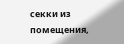секки из помещения,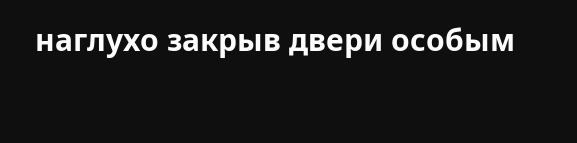наглухо закрыв двери особым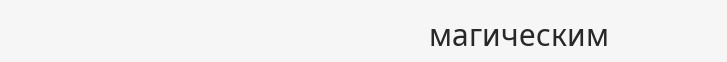магическим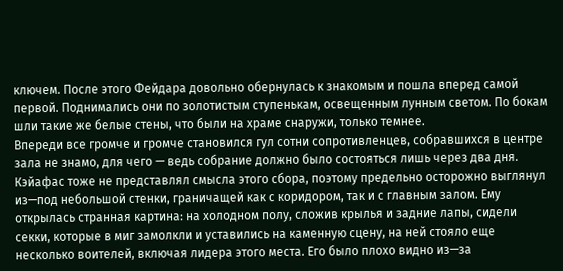ключем. После этого Фейдара довольно обернулась к знакомым и пошла вперед самой первой. Поднимались они по золотистым ступенькам, освещенным лунным светом. По бокам шли такие же белые стены, что были на храме снаружи, только темнее.
Впереди все громче и громче становился гул сотни сопротивленцев, собравшихся в центре зала не знамо, для чего — ведь собрание должно было состояться лишь через два дня. Кэйафас тоже не представлял смысла этого сбора, поэтому предельно осторожно выглянул из—под небольшой стенки, граничащей как с коридором, так и с главным залом. Ему открылась странная картина: на холодном полу, сложив крылья и задние лапы, сидели секки, которые в миг замолкли и уставились на каменную сцену, на ней стояло еще несколько воителей, включая лидера этого места. Его было плохо видно из—за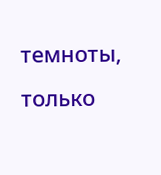темноты, только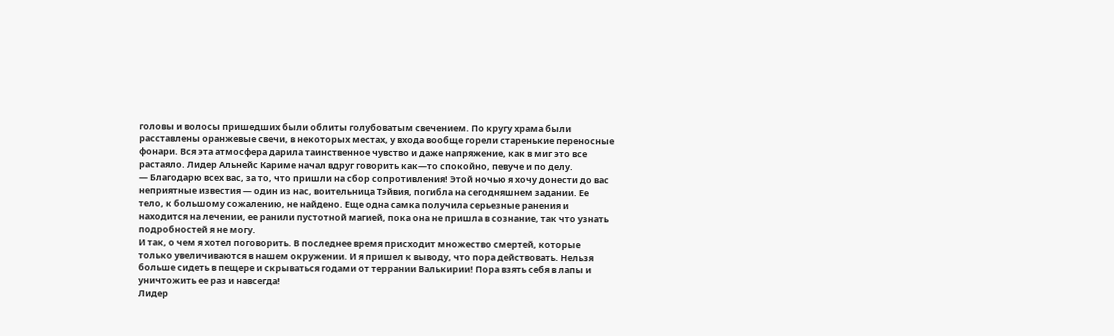головы и волосы пришедших были облиты голубоватым свечением. По кругу храма были расставлены оранжевые свечи, в некоторых местах, у входа вообще горели старенькие переносные фонари. Вся эта атмосфера дарила таинственное чувство и даже напряжение, как в миг это все растаяло. Лидер Альнейс Кариме начал вдруг говорить как—то спокойно, певуче и по делу.
— Благодарю всех вас, за то, что пришли на сбор сопротивления! Этой ночью я хочу донести до вас неприятные известия — один из нас, воительница Тэйвия, погибла на сегодняшнем задании. Ее тело, к большому сожалению, не найдено. Еще одна самка получила серьезные ранения и находится на лечении, ее ранили пустотной магией, пока она не пришла в сознание, так что узнать подробностей я не могу.
И так, о чем я хотел поговорить. В последнее время присходит множество смертей, которые только увеличиваются в нашем окружении. И я пришел к выводу, что пора действовать. Нельзя больше сидеть в пещере и скрываться годами от террании Валькирии! Пора взять себя в лапы и уничтожить ее раз и навсегда!
Лидер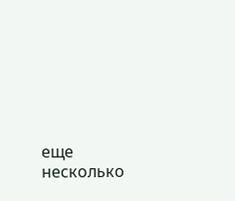еще несколько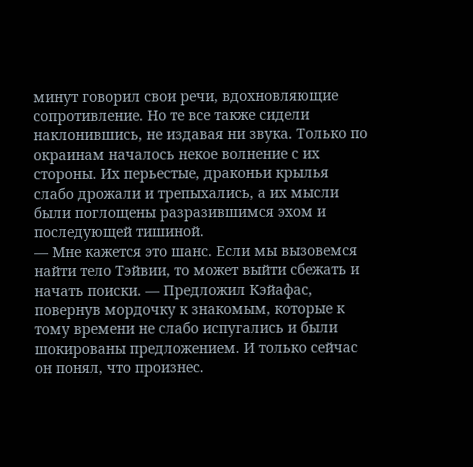минут говорил свои речи, вдохновляющие сопротивление. Но те все также сидели наклонившись, не издавая ни звука. Только по окраинам началось некое волнение с их стороны. Их перьестые, драконьи крылья слабо дрожали и трепыхались, а их мысли были поглощены разразившимся эхом и последующей тишиной.
— Мне кажется это шанс. Если мы вызовемся найти тело Тэйвии, то может выйти сбежать и начать поиски. — Предложил Кэйафас, повернув мордочку к знакомым, которые к тому времени не слабо испугались и были шокированы предложением. И только сейчас он понял, что произнес.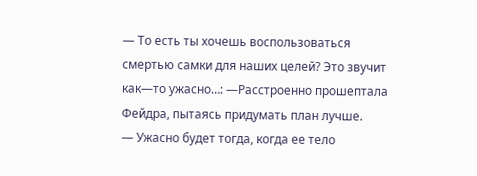— То есть ты хочешь воспользоваться смертью самки для наших целей? Это звучит как—то ужасно…: —Расстроенно прошептала Фейдра, пытаясь придумать план лучше.
— Ужасно будет тогда, когда ее тело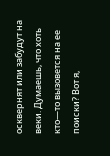осквернят или забудут на веки. Думаешь, что хоть кто—то вызовется на ее поиски? Вот я,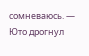сомневаюсь. — Юто дрогнул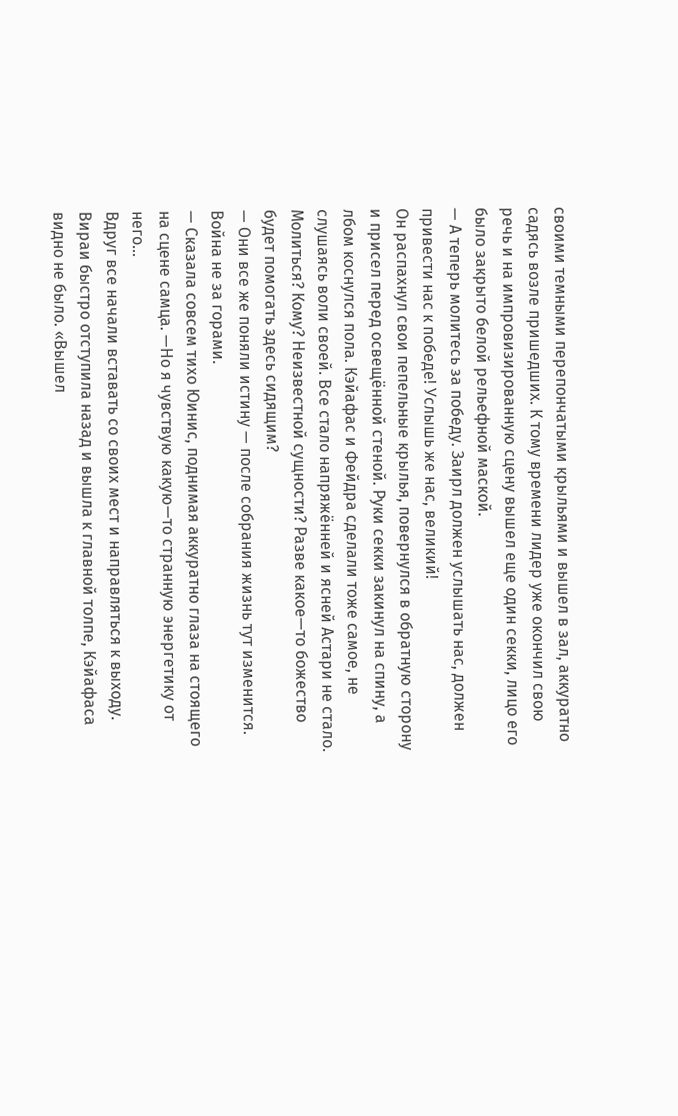своими темными перепончатыми крыльями и вышел в зал, аккуратно садясь возле пришедших. К тому времени лидер уже окончил свою речь и на импровизированную сцену вышел еще один секки, лицо его было закрыто белой рельефной маской.
— А теперь молитесь за победу. Заирл должен услышать нас, должен привести нас к победе! Услышь же нас, великий!
Он распахнул свои пепельные крылья, повернулся в обратную сторону и присел перед освещённой стеной. Руки секки закинул на спину, а лбом коснулся пола. Кэйафас и Фейдра сделали тоже самое, не слушаясь воли своей. Все стало напряжённей и ясней Астари не стало. Молиться? Кому? Неизвестной сущности? Разве какое—то божество будет помогать здесь сидящим?
— Они все же поняли истину — после собрания жизнь тут изменится. Война не за горами.
— Сказала совсем тихо Юинис, поднимая аккуратно глаза на стоящего на сцене самца. —Но я чувствую какую—то странную энергетику от него…
Вдруг все начали вставать со своих мест и направляться к выходу. Вираи быстро отступила назад и вышла к главной толпе, Кэйафаса видно не было. «Вышел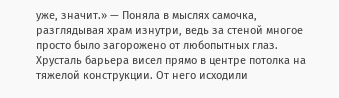уже, значит.» — Поняла в мыслях самочка, разглядывая храм изнутри, ведь за стеной многое просто было загорожено от любопытных глаз. Хрусталь барьера висел прямо в центре потолка на тяжелой конструкции. От него исходили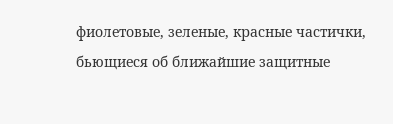фиолетовые, зеленые, красные частички, бьющиеся об ближайшие защитные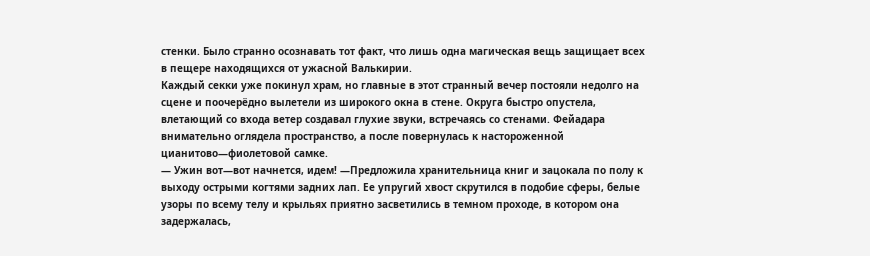стенки. Было странно осознавать тот факт, что лишь одна магическая вещь защищает всех в пещере находящихся от ужасной Валькирии.
Каждый секки уже покинул храм, но главные в этот странный вечер постояли недолго на сцене и поочерёдно вылетели из широкого окна в стене. Округа быстро опустела, влетающий со входа ветер создавал глухие звуки, встречаясь со стенами. Фейадара внимательно оглядела пространство, а после повернулась к настороженной цианитово—фиолетовой самке.
— Ужин вот—вот начнется, идем! —Предложила хранительница книг и зацокала по полу к выходу острыми когтями задних лап. Ее упругий хвост скрутился в подобие сферы, белые узоры по всему телу и крыльях приятно засветились в темном проходе, в котором она задержалась,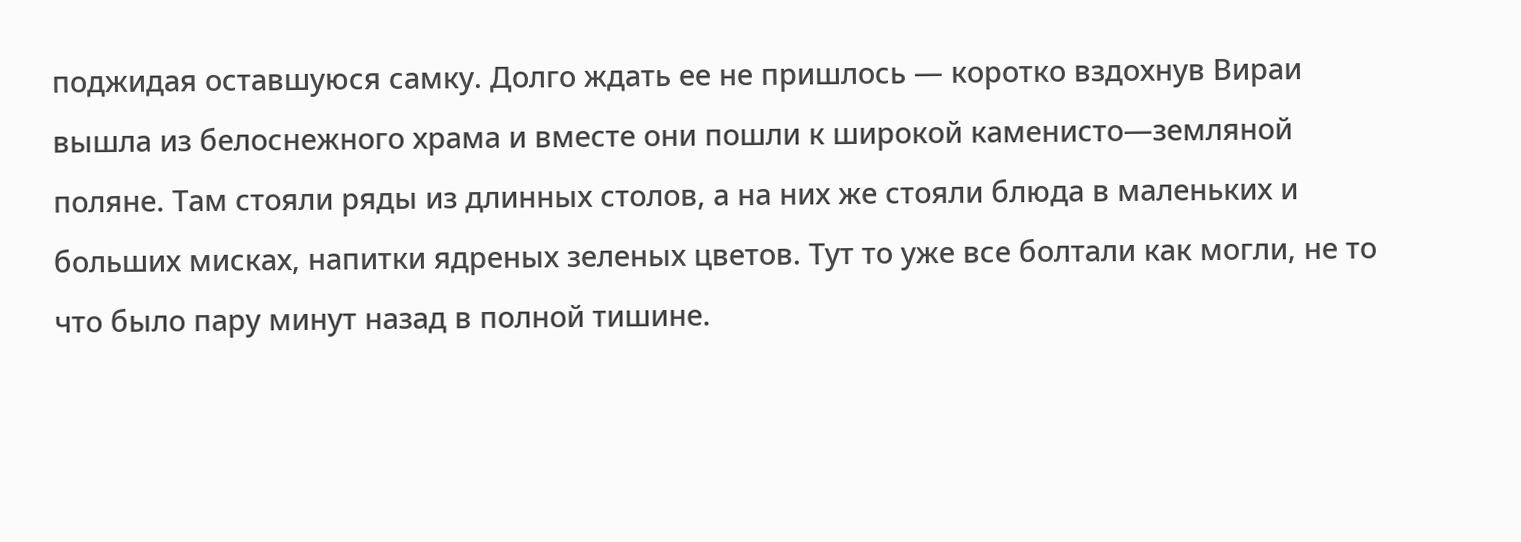поджидая оставшуюся самку. Долго ждать ее не пришлось — коротко вздохнув Вираи вышла из белоснежного храма и вместе они пошли к широкой каменисто—земляной поляне. Там стояли ряды из длинных столов, а на них же стояли блюда в маленьких и больших мисках, напитки ядреных зеленых цветов. Тут то уже все болтали как могли, не то что было пару минут назад в полной тишине.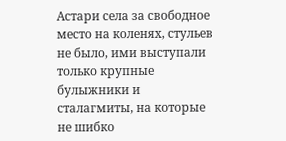Астари села за свободное место на коленях, стульев не было, ими выступали только крупные булыжники и сталагмиты, на которые не шибко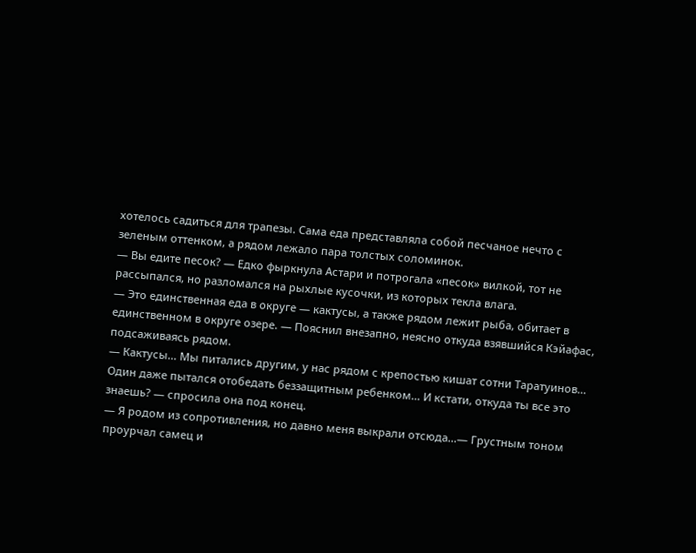хотелось садиться для трапезы. Сама еда представляла собой песчаное нечто с зеленым оттенком, а рядом лежало пара толстых соломинок.
— Вы едите песок? — Едко фыркнула Астари и потрогала «песок» вилкой, тот не рассыпался, но разломался на рыхлые кусочки, из которых текла влага.
— Это единственная еда в округе — кактусы, а также рядом лежит рыба, обитает в единственном в округе озере. — Пояснил внезапно, неясно откуда взявшийся Кэйафас, подсаживаясь рядом.
— Кактусы… Мы питались другим, у нас рядом с крепостью кишат сотни Таратуинов… Один даже пытался отобедать беззащитным ребенком… И кстати, откуда ты все это знаешь? — спросила она под конец.
— Я родом из сопротивления, но давно меня выкрали отсюда…— Грустным тоном проурчал самец и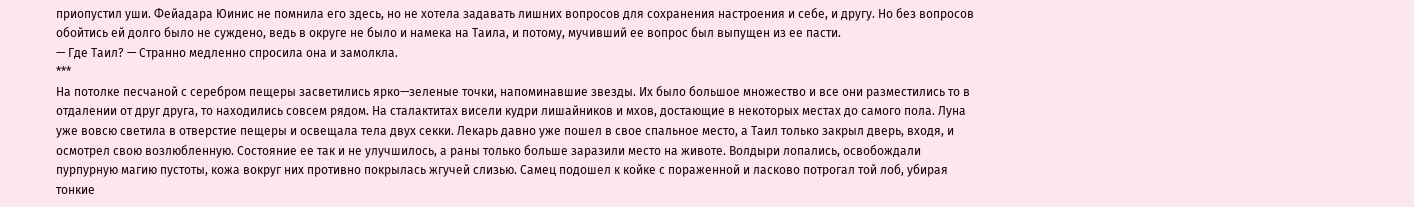приопустил уши. Фейадара Юинис не помнила его здесь, но не хотела задавать лишних вопросов для сохранения настроения и себе, и другу. Но без вопросов обойтись ей долго было не суждено, ведь в округе не было и намека на Таила, и потому, мучивший ее вопрос был выпущен из ее пасти.
— Где Таил? — Странно медленно спросила она и замолкла.
***
На потолке песчаной с серебром пещеры засветились ярко—зеленые точки, напоминавшие звезды. Их было большое множество и все они разместились то в отдалении от друг друга, то находились совсем рядом. На сталактитах висели кудри лишайников и мхов, достающие в некоторых местах до самого пола. Луна уже вовсю светила в отверстие пещеры и освещала тела двух секки. Лекарь давно уже пошел в свое спальное место, а Таил только закрыл дверь, входя, и осмотрел свою возлюбленную. Состояние ее так и не улучшилось, а раны только больше заразили место на животе. Волдыри лопались, освобождали пурпурную магию пустоты, кожа вокруг них противно покрылась жгучей слизью. Самец подошел к койке с пораженной и ласково потрогал той лоб, убирая тонкие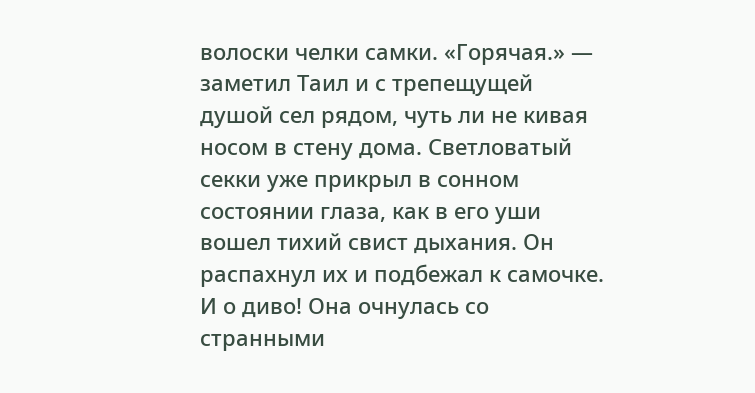волоски челки самки. «Горячая.» — заметил Таил и с трепещущей душой сел рядом, чуть ли не кивая носом в стену дома. Светловатый секки уже прикрыл в сонном состоянии глаза, как в его уши вошел тихий свист дыхания. Он распахнул их и подбежал к самочке. И о диво! Она очнулась со странными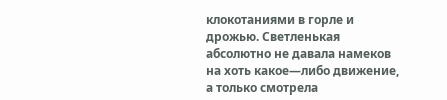клокотаниями в горле и дрожью. Светленькая абсолютно не давала намеков на хоть какое—либо движение, а только смотрела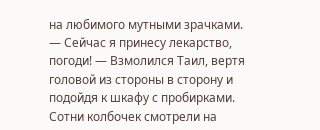на любимого мутными зрачками.
— Сейчас я принесу лекарство, погоди! — Взмолился Таил, вертя головой из стороны в сторону и подойдя к шкафу с пробирками. Сотни колбочек смотрели на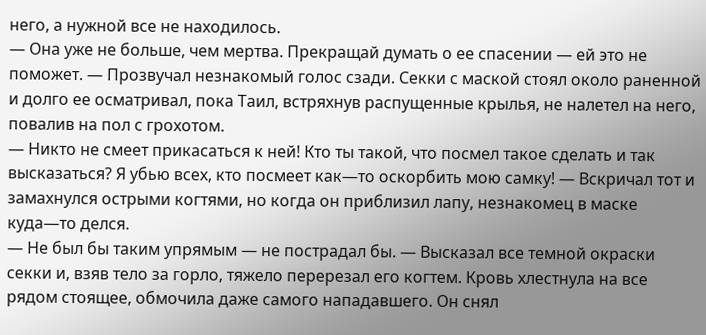него, а нужной все не находилось.
— Она уже не больше, чем мертва. Прекращай думать о ее спасении — ей это не поможет. — Прозвучал незнакомый голос сзади. Секки с маской стоял около раненной и долго ее осматривал, пока Таил, встряхнув распущенные крылья, не налетел на него, повалив на пол с грохотом.
— Никто не смеет прикасаться к ней! Кто ты такой, что посмел такое сделать и так высказаться? Я убью всех, кто посмеет как—то оскорбить мою самку! — Вскричал тот и замахнулся острыми когтями, но когда он приблизил лапу, незнакомец в маске куда—то делся.
— Не был бы таким упрямым — не пострадал бы. — Высказал все темной окраски секки и, взяв тело за горло, тяжело перерезал его когтем. Кровь хлестнула на все рядом стоящее, обмочила даже самого нападавшего. Он снял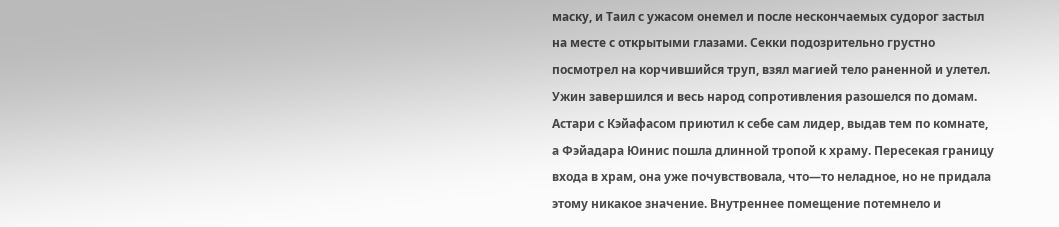маску, и Таил с ужасом онемел и после нескончаемых судорог застыл на месте с открытыми глазами. Секки подозрительно грустно посмотрел на корчившийся труп, взял магией тело раненной и улетел.
Ужин завершился и весь народ сопротивления разошелся по домам. Астари с Кэйафасом приютил к себе сам лидер, выдав тем по комнате, а Фэйадара Юинис пошла длинной тропой к храму. Пересекая границу входа в храм, она уже почувствовала, что—то неладное, но не придала этому никакое значение. Внутреннее помещение потемнело и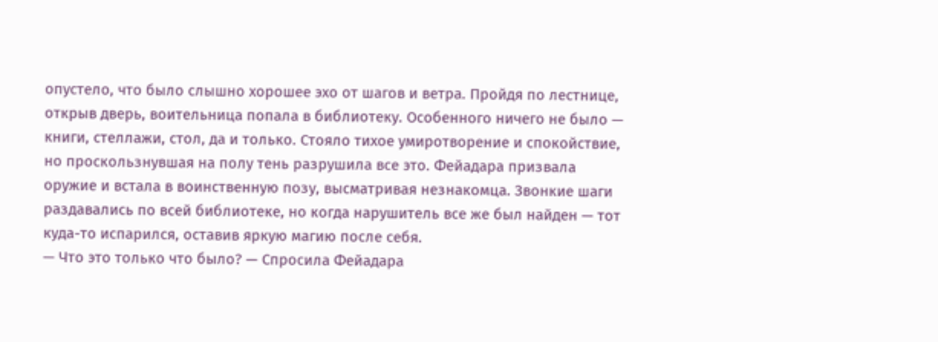опустело, что было слышно хорошее эхо от шагов и ветра. Пройдя по лестнице, открыв дверь, воительница попала в библиотеку. Особенного ничего не было — книги, стеллажи, стол, да и только. Стояло тихое умиротворение и спокойствие, но проскользнувшая на полу тень разрушила все это. Фейадара призвала оружие и встала в воинственную позу, высматривая незнакомца. Звонкие шаги раздавались по всей библиотеке, но когда нарушитель все же был найден — тот куда-то испарился, оставив яркую магию после себя.
— Что это только что было? — Спросила Фейадара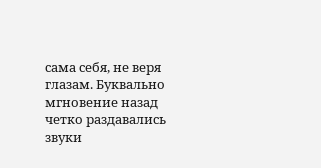сама себя, не веря глазам. Буквально мгновение назад четко раздавались звуки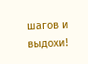шагов и выдохи!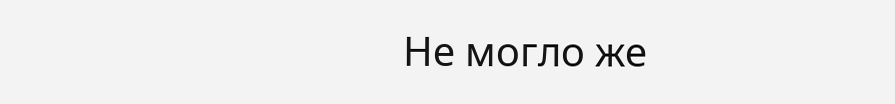Не могло же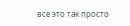все это так просто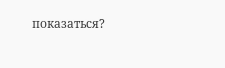показаться?